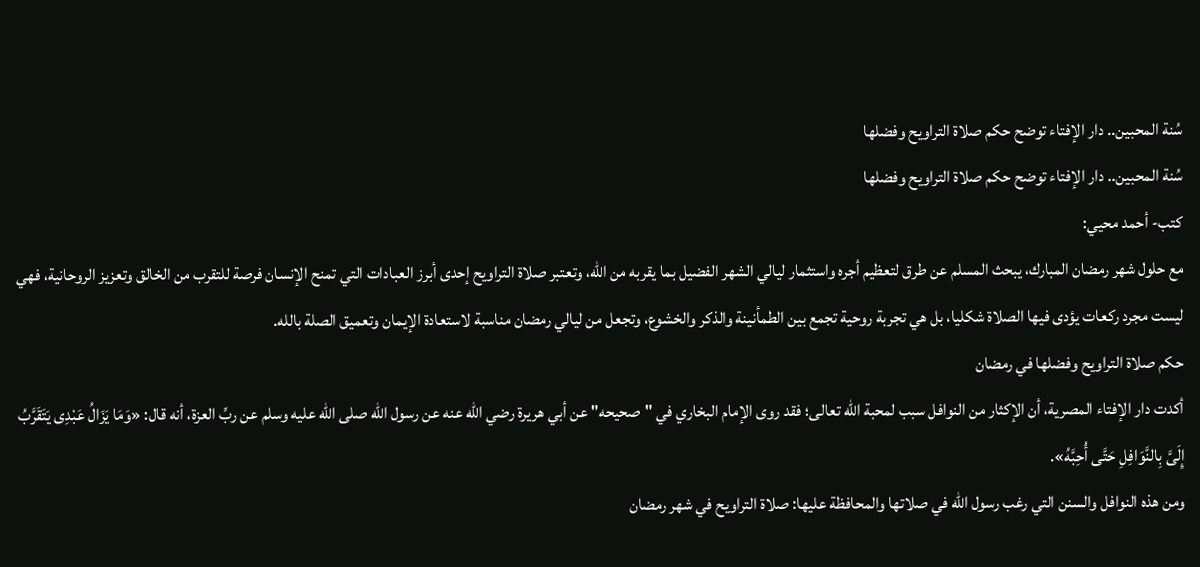سُنة المحبين.. دار الإفتاء توضح حكم صلاة التراويح وفضلها
سُنة المحبين.. دار الإفتاء توضح حكم صلاة التراويح وفضلها
كتب- أحمد محيي:
مع حلول شهر رمضان المبارك، يبحث المسلم عن طرق لتعظيم أجره واستثمار ليالي الشهر الفضيل بما يقربه من الله، وتعتبر صلاة التراويح إحدى أبرز العبادات التي تمنح الإنسان فرصة للتقرب من الخالق وتعزيز الروحانية، فهي ليست مجرد ركعات يؤدى فيها الصلاة شكليا، بل هي تجربة روحية تجمع بين الطمأنينة والذكر والخشوع، وتجعل من ليالي رمضان مناسبة لاستعادة الإيمان وتعميق الصلة بالله.
حكم صلاة التراويح وفضلها في رمضان
أكدت دار الإفتاء المصرية، أن الإكثار من النوافل سبب لمحبة الله تعالى؛ فقد روى الإمام البخاري في "صحيحه" عن أبي هريرة رضي الله عنه عن رسول الله صلى الله عليه وسلم عن ربِّ العزة، أنه قال: «وَمَا يَزَالُ عَبْدِى يَتَقَرَّبُ إِلَىَّ بِالنَّوَافِلِ حَتَّى أُحِبَّهُ».
ومن هذه النوافل والسنن التي رغب رسول الله في صلاتها والمحافظة عليها: صلاة التراويح في شهر رمضان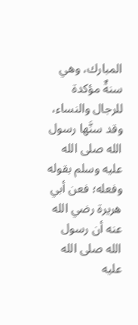المبارك، وهي سنةٌ مؤكدة للرجال والنساء، وقد سنَّها رسول الله صلى الله عليه وسلم بقوله وفعله؛ فعن أبي هريرة رضي الله عنه أن رسول الله صلى الله عليه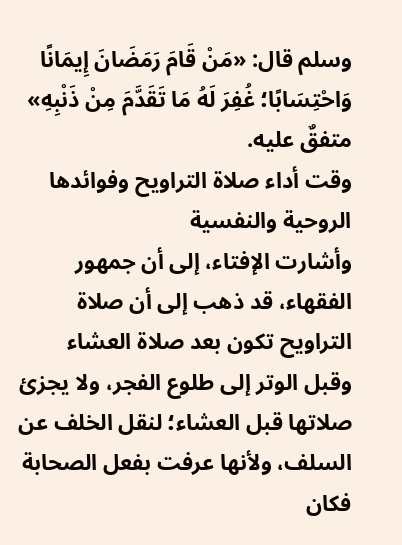وسلم قال: «مَنْ قَامَ رَمَضَانَ إِيمَانًا وَاحْتِسَابًا؛ غُفِرَ لَهُ مَا تَقَدَّمَ مِنْ ذَنْبِهِ» متفقٌ عليه.
وقت أداء صلاة التراويح وفوائدها الروحية والنفسية
وأشارت الإفتاء، إلى أن جمهور الفقهاء، قد ذهب إلى أن صلاة التراويح تكون بعد صلاة العشاء وقبل الوتر إلى طلوع الفجر، ولا يجزئ صلاتها قبل العشاء؛ لنقل الخلف عن السلف، ولأنها عرفت بفعل الصحابة فكان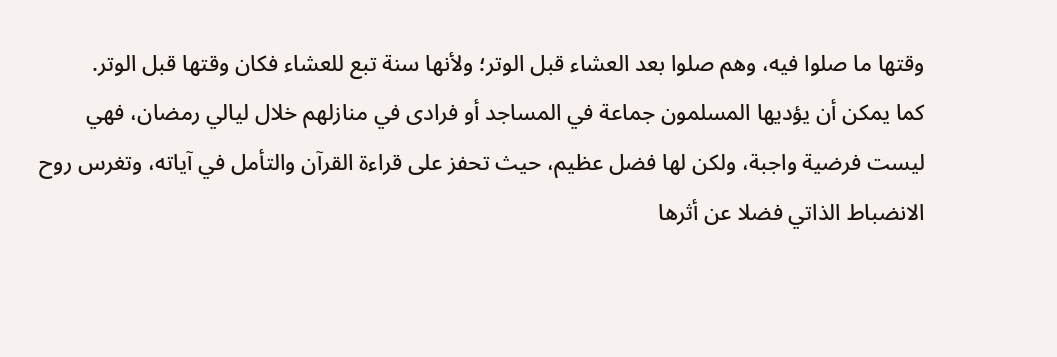وقتها ما صلوا فيه، وهم صلوا بعد العشاء قبل الوتر؛ ولأنها سنة تبع للعشاء فكان وقتها قبل الوتر.
كما يمكن أن يؤديها المسلمون جماعة في المساجد أو فرادى في منازلهم خلال ليالي رمضان، فهي ليست فرضية واجبة، ولكن لها فضل عظيم، حيث تحفز على قراءة القرآن والتأمل في آياته، وتغرس روح الانضباط الذاتي فضلا عن أثرها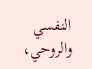النفسي والروحي،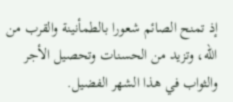إذ تمنح الصائم شعورا بالطمأنينة والقرب من الله، وتزيد من الحسنات وتحصيل الأجر والثواب في هذا الشهر الفضيل.